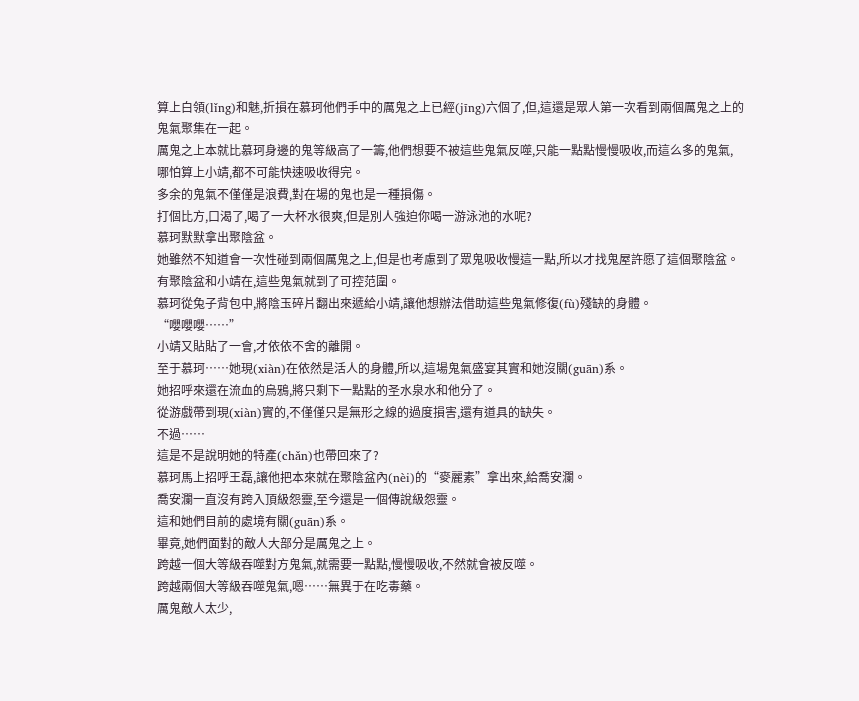算上白領(lǐng)和魅,折損在慕珂他們手中的厲鬼之上已經(jīng)六個了,但,這還是眾人第一次看到兩個厲鬼之上的鬼氣聚集在一起。
厲鬼之上本就比慕珂身邊的鬼等級高了一籌,他們想要不被這些鬼氣反噬,只能一點點慢慢吸收,而這么多的鬼氣,哪怕算上小靖,都不可能快速吸收得完。
多余的鬼氣不僅僅是浪費,對在場的鬼也是一種損傷。
打個比方,口渴了,喝了一大杯水很爽,但是別人強迫你喝一游泳池的水呢?
慕珂默默拿出聚陰盆。
她雖然不知道會一次性碰到兩個厲鬼之上,但是也考慮到了眾鬼吸收慢這一點,所以才找鬼屋許愿了這個聚陰盆。
有聚陰盆和小靖在,這些鬼氣就到了可控范圍。
慕珂從兔子背包中,將陰玉碎片翻出來遞給小靖,讓他想辦法借助這些鬼氣修復(fù)殘缺的身體。
“嚶嚶嚶……”
小靖又貼貼了一會,才依依不舍的離開。
至于慕珂……她現(xiàn)在依然是活人的身體,所以,這場鬼氣盛宴其實和她沒關(guān)系。
她招呼來還在流血的烏鴉,將只剩下一點點的圣水泉水和他分了。
從游戲帶到現(xiàn)實的,不僅僅只是無形之線的過度損害,還有道具的缺失。
不過……
這是不是說明她的特產(chǎn)也帶回來了?
慕珂馬上招呼王磊,讓他把本來就在聚陰盆內(nèi)的“麥麗素”拿出來,給喬安瀾。
喬安瀾一直沒有跨入頂級怨靈,至今還是一個傳說級怨靈。
這和她們目前的處境有關(guān)系。
畢竟,她們面對的敵人大部分是厲鬼之上。
跨越一個大等級吞噬對方鬼氣,就需要一點點,慢慢吸收,不然就會被反噬。
跨越兩個大等級吞噬鬼氣,嗯……無異于在吃毒藥。
厲鬼敵人太少,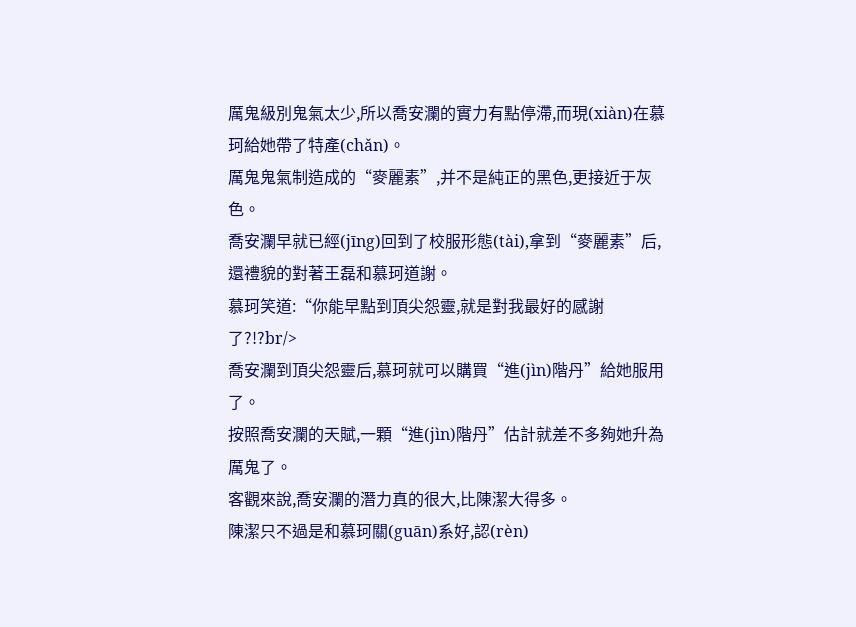厲鬼級別鬼氣太少,所以喬安瀾的實力有點停滯,而現(xiàn)在慕珂給她帶了特產(chǎn)。
厲鬼鬼氣制造成的“麥麗素”,并不是純正的黑色,更接近于灰色。
喬安瀾早就已經(jīng)回到了校服形態(tài),拿到“麥麗素”后,還禮貌的對著王磊和慕珂道謝。
慕珂笑道:“你能早點到頂尖怨靈,就是對我最好的感謝了?!?br/>
喬安瀾到頂尖怨靈后,慕珂就可以購買“進(jìn)階丹”給她服用了。
按照喬安瀾的天賦,一顆“進(jìn)階丹”估計就差不多夠她升為厲鬼了。
客觀來說,喬安瀾的潛力真的很大,比陳潔大得多。
陳潔只不過是和慕珂關(guān)系好,認(rèn)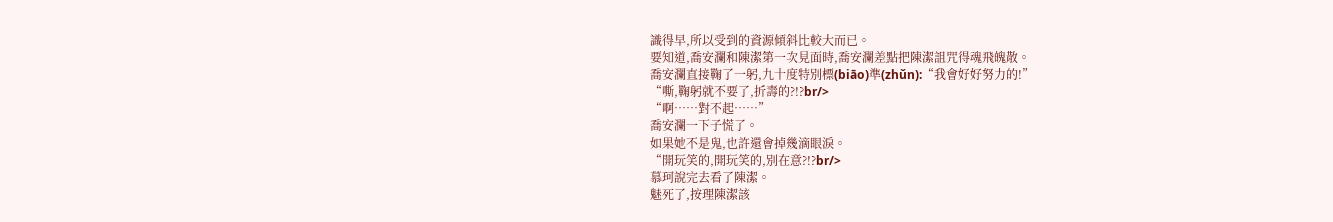識得早,所以受到的資源傾斜比較大而已。
要知道,喬安瀾和陳潔第一次見面時,喬安瀾差點把陳潔詛咒得魂飛魄散。
喬安瀾直接鞠了一躬,九十度特別標(biāo)準(zhǔn):“我會好好努力的!”
“嘶,鞠躬就不要了,折壽的?!?br/>
“啊……對不起……”
喬安瀾一下子慌了。
如果她不是鬼,也許還會掉幾滴眼淚。
“開玩笑的,開玩笑的,別在意?!?br/>
慕珂說完去看了陳潔。
魅死了,按理陳潔該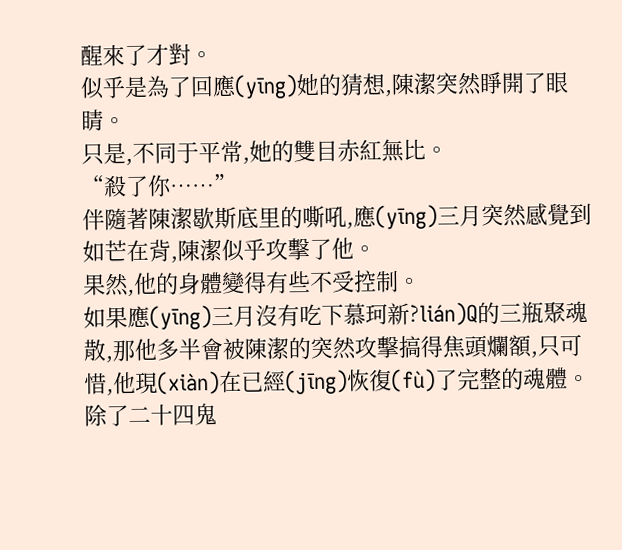醒來了才對。
似乎是為了回應(yīng)她的猜想,陳潔突然睜開了眼睛。
只是,不同于平常,她的雙目赤紅無比。
“殺了你……”
伴隨著陳潔歇斯底里的嘶吼,應(yīng)三月突然感覺到如芒在背,陳潔似乎攻擊了他。
果然,他的身體變得有些不受控制。
如果應(yīng)三月沒有吃下慕珂新?lián)Q的三瓶聚魂散,那他多半會被陳潔的突然攻擊搞得焦頭爛額,只可惜,他現(xiàn)在已經(jīng)恢復(fù)了完整的魂體。
除了二十四鬼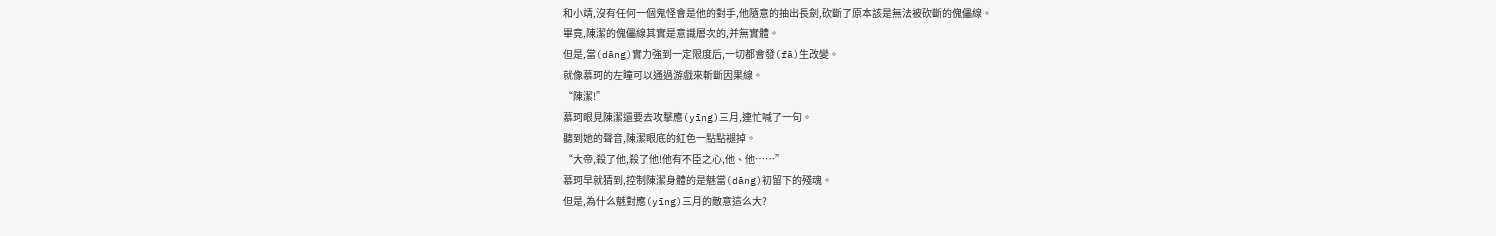和小靖,沒有任何一個鬼怪會是他的對手,他隨意的抽出長劍,砍斷了原本該是無法被砍斷的傀儡線。
畢竟,陳潔的傀儡線其實是意識層次的,并無實體。
但是,當(dāng)實力強到一定限度后,一切都會發(fā)生改變。
就像慕珂的左瞳可以通過游戲來斬斷因果線。
“陳潔!”
慕珂眼見陳潔還要去攻擊應(yīng)三月,連忙喊了一句。
聽到她的聲音,陳潔眼底的紅色一點點褪掉。
“大帝,殺了他,殺了他!他有不臣之心,他、他……”
慕珂早就猜到,控制陳潔身體的是魅當(dāng)初留下的殘魂。
但是,為什么魅對應(yīng)三月的敵意這么大?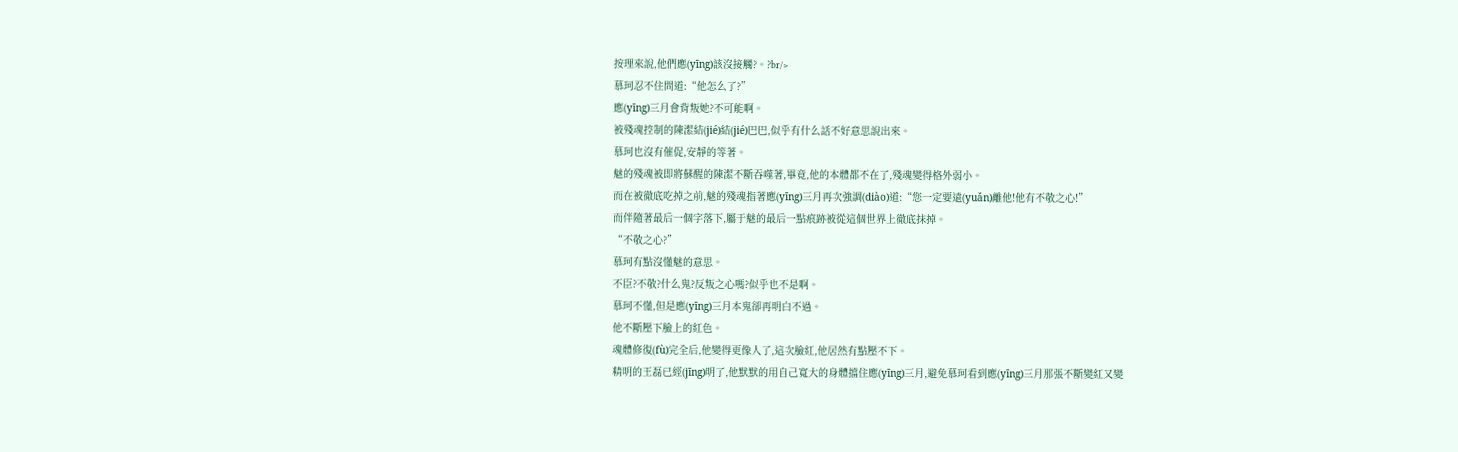按理來說,他們應(yīng)該沒接觸?。?br/>
慕珂忍不住問道:“他怎么了?”
應(yīng)三月會背叛她?不可能啊。
被殘魂控制的陳潔結(jié)結(jié)巴巴,似乎有什么話不好意思說出來。
慕珂也沒有催促,安靜的等著。
魅的殘魂被即將蘇醒的陳潔不斷吞噬著,畢竟,他的本體都不在了,殘魂變得格外弱小。
而在被徹底吃掉之前,魅的殘魂指著應(yīng)三月再次強調(diào)道:“您一定要遠(yuǎn)離他!他有不敬之心!”
而伴隨著最后一個字落下,屬于魅的最后一點痕跡被從這個世界上徹底抹掉。
“不敬之心?”
慕珂有點沒懂魅的意思。
不臣?不敬?什么鬼?反叛之心嗎?似乎也不是啊。
慕珂不懂,但是應(yīng)三月本鬼卻再明白不過。
他不斷壓下臉上的紅色。
魂體修復(fù)完全后,他變得更像人了,這次臉紅,他居然有點壓不下。
精明的王磊已經(jīng)明了,他默默的用自己寬大的身體擋住應(yīng)三月,避免慕珂看到應(yīng)三月那張不斷變紅又變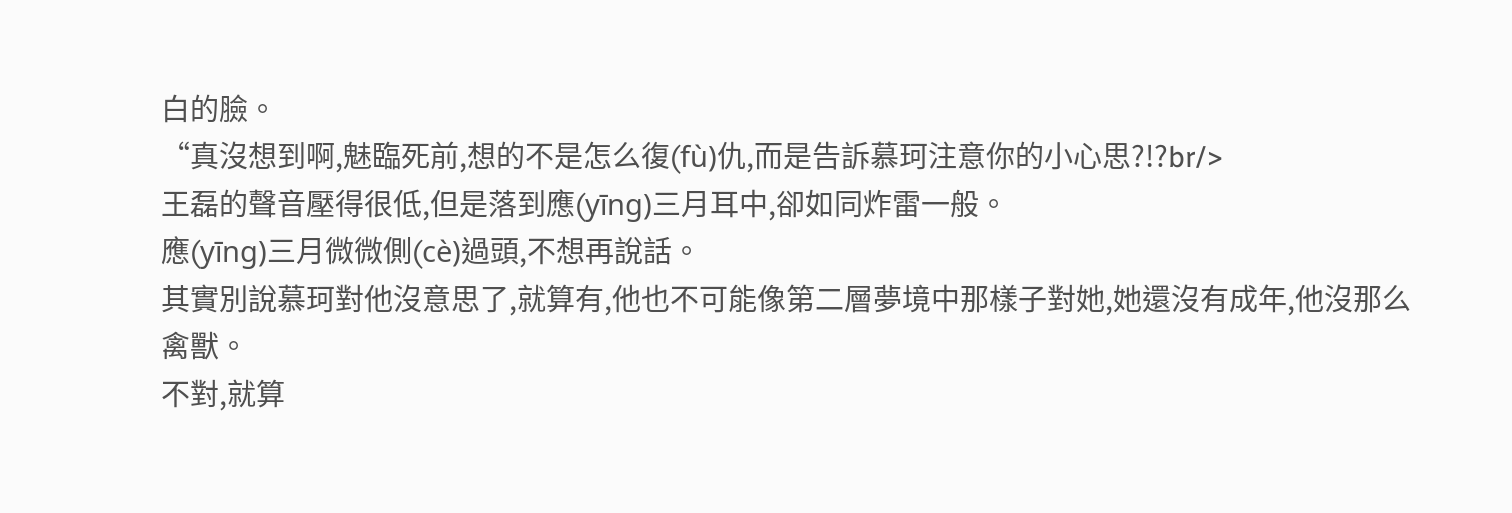白的臉。
“真沒想到啊,魅臨死前,想的不是怎么復(fù)仇,而是告訴慕珂注意你的小心思?!?br/>
王磊的聲音壓得很低,但是落到應(yīng)三月耳中,卻如同炸雷一般。
應(yīng)三月微微側(cè)過頭,不想再說話。
其實別說慕珂對他沒意思了,就算有,他也不可能像第二層夢境中那樣子對她,她還沒有成年,他沒那么禽獸。
不對,就算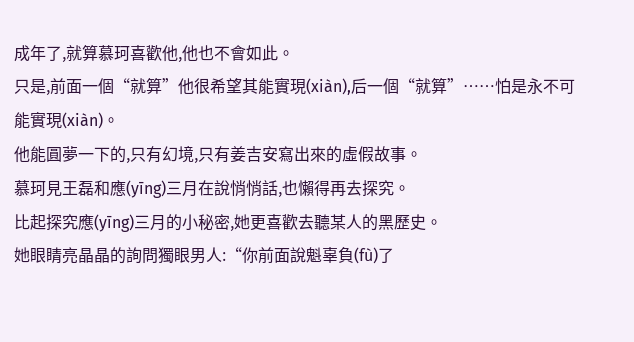成年了,就算慕珂喜歡他,他也不會如此。
只是,前面一個“就算”他很希望其能實現(xiàn),后一個“就算”……怕是永不可能實現(xiàn)。
他能圓夢一下的,只有幻境,只有姜吉安寫出來的虛假故事。
慕珂見王磊和應(yīng)三月在說悄悄話,也懶得再去探究。
比起探究應(yīng)三月的小秘密,她更喜歡去聽某人的黑歷史。
她眼睛亮晶晶的詢問獨眼男人:“你前面說魁辜負(fù)了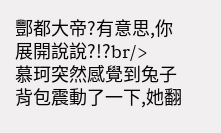酆都大帝?有意思,你展開說說?!?br/>
慕珂突然感覺到兔子背包震動了一下,她翻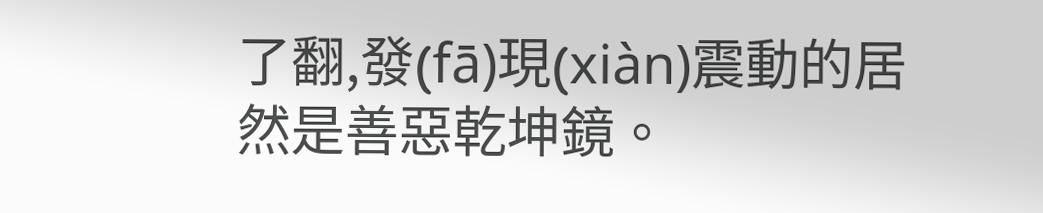了翻,發(fā)現(xiàn)震動的居然是善惡乾坤鏡。